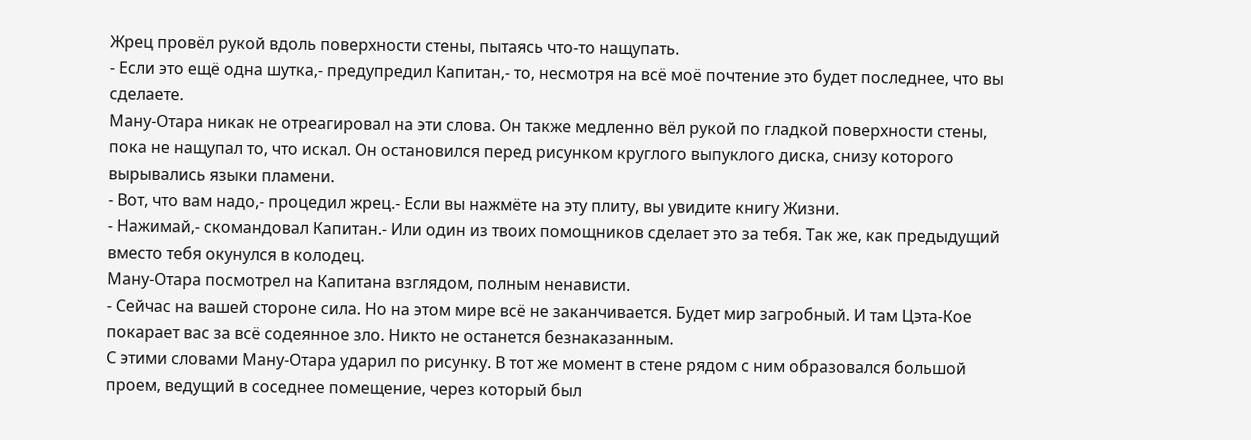Жрец провёл рукой вдоль поверхности стены, пытаясь что-то нащупать.
- Если это ещё одна шутка,- предупредил Капитан,- то, несмотря на всё моё почтение это будет последнее, что вы сделаете.
Ману-Отара никак не отреагировал на эти слова. Он также медленно вёл рукой по гладкой поверхности стены, пока не нащупал то, что искал. Он остановился перед рисунком круглого выпуклого диска, снизу которого вырывались языки пламени.
- Вот, что вам надо,- процедил жрец.- Если вы нажмёте на эту плиту, вы увидите книгу Жизни.
- Нажимай,- скомандовал Капитан.- Или один из твоих помощников сделает это за тебя. Так же, как предыдущий вместо тебя окунулся в колодец.
Ману-Отара посмотрел на Капитана взглядом, полным ненависти.
- Сейчас на вашей стороне сила. Но на этом мире всё не заканчивается. Будет мир загробный. И там Цэта-Кое покарает вас за всё содеянное зло. Никто не останется безнаказанным.
С этими словами Ману-Отара ударил по рисунку. В тот же момент в стене рядом с ним образовался большой проем, ведущий в соседнее помещение, через который был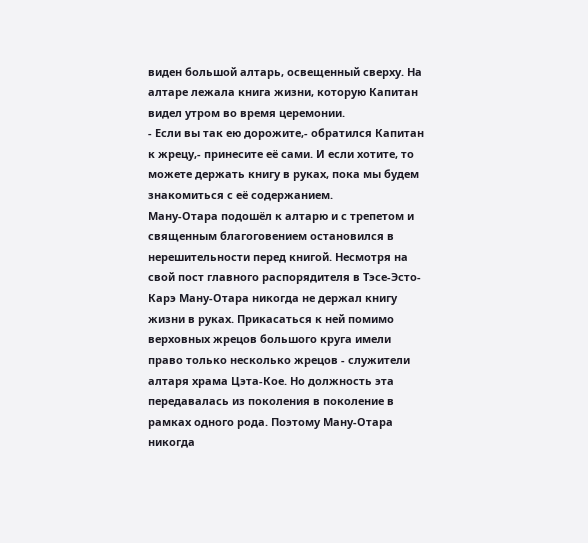виден большой алтарь, освещенный сверху. На алтаре лежала книга жизни, которую Капитан видел утром во время церемонии.
- Если вы так ею дорожите,- обратился Капитан к жрецу,- принесите её сами. И если хотите, то можете держать книгу в руках, пока мы будем знакомиться с её содержанием.
Ману-Отара подошёл к алтарю и с трепетом и священным благоговением остановился в нерешительности перед книгой. Несмотря на свой пост главного распорядителя в Тэсе-Эсто-Карэ Ману-Отара никогда не держал книгу жизни в руках. Прикасаться к ней помимо верховных жрецов большого круга имели право только несколько жрецов - служители алтаря храма Цэта-Кое. Но должность эта передавалась из поколения в поколение в рамках одного рода. Поэтому Ману-Отара никогда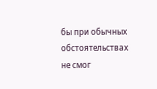бы при обычных обстоятельствах не смог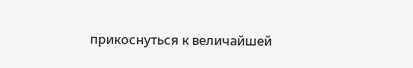прикоснуться к величайшей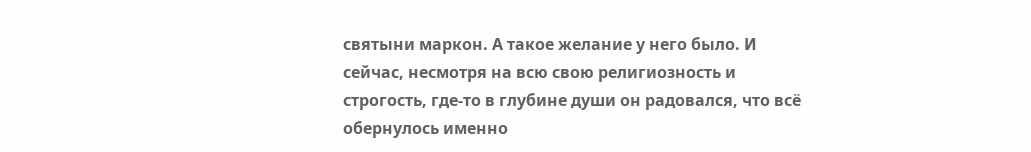святыни маркон. А такое желание у него было. И сейчас, несмотря на всю свою религиозность и строгость, где-то в глубине души он радовался, что всё обернулось именно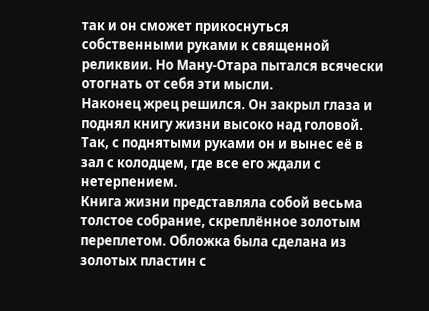так и он сможет прикоснуться собственными руками к священной реликвии. Но Ману-Отара пытался всячески отогнать от себя эти мысли.
Наконец жрец решился. Он закрыл глаза и поднял книгу жизни высоко над головой. Так, с поднятыми руками он и вынес её в зал с колодцем, где все его ждали с нетерпением.
Книга жизни представляла собой весьма толстое собрание, скреплённое золотым переплетом. Обложка была сделана из золотых пластин с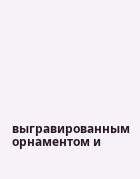выгравированным орнаментом и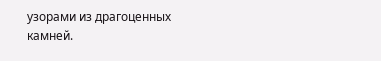узорами из драгоценных камней.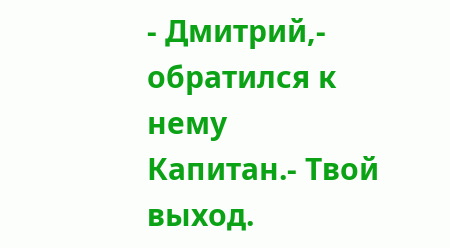- Дмитрий,- обратился к нему Капитан.- Твой выход.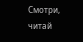Смотри, читай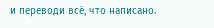и переводи всё, что написано.